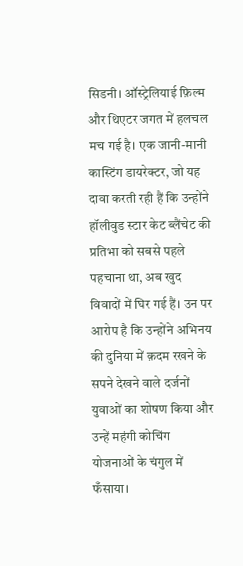सिडनी। ऑस्ट्रेलियाई फ़िल्म और थिएटर जगत में हलचल मच गई है। एक जानी-मानी कास्टिंग डायरेक्टर, जो यह दावा करती रही हैं कि उन्होंने हॉलीवुड स्टार केट ब्लैंचेट की प्रतिभा को सबसे पहले पहचाना था, अब खुद विवादों में घिर गई हैं। उन पर आरोप है कि उन्होंने अभिनय की दुनिया में क़दम रखने के सपने देखने वाले दर्जनों युवाओं का शोषण किया और उन्हें महंगी कोचिंग योजनाओं के चंगुल में फँसाया।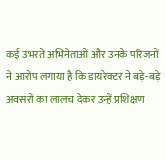कई उभरते अभिनेताओं और उनके परिजनों ने आरोप लगाया है कि डायरेक्टर ने बड़े-बड़े अवसरों का लालच देकर उन्हें प्रशिक्षण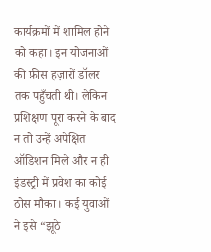कार्यक्रमों में शामिल होने को कहा। इन योजनाओं की फ़ीस हज़ारों डॉलर तक पहुँचती थी। लेकिन प्रशिक्षण पूरा करने के बाद न तो उन्हें अपेक्षित ऑडिशन मिले और न ही इंडस्ट्री में प्रवेश का कोई ठोस मौका। कई युवाओं ने इसे “झूठे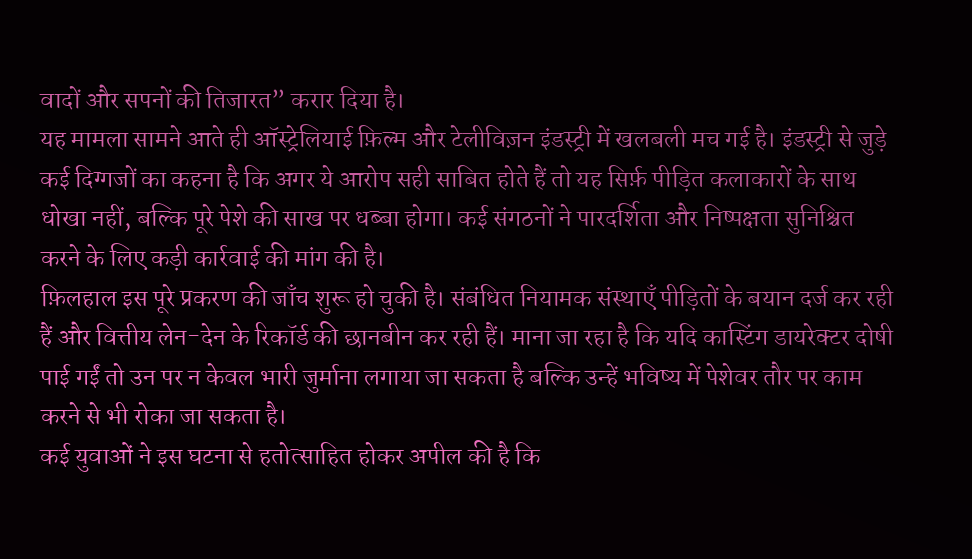वादों और सपनों की तिजारत” करार दिया है।
यह मामला सामने आते ही ऑस्ट्रेलियाई फ़िल्म और टेलीविज़न इंडस्ट्री में खलबली मच गई है। इंडस्ट्री से जुड़े कई दिग्गजों का कहना है कि अगर ये आरोप सही साबित होते हैं तो यह सिर्फ़ पीड़ित कलाकारों के साथ धोखा नहीं, बल्कि पूरे पेशे की साख पर धब्बा होगा। कई संगठनों ने पारदर्शिता और निष्पक्षता सुनिश्चित करने के लिए कड़ी कार्रवाई की मांग की है।
फ़िलहाल इस पूरे प्रकरण की जाँच शुरू हो चुकी है। संबंधित नियामक संस्थाएँ पीड़ितों के बयान दर्ज कर रही हैं और वित्तीय लेन-देन के रिकॉर्ड की छानबीन कर रही हैं। माना जा रहा है कि यदि कास्टिंग डायरेक्टर दोषी पाई गईं तो उन पर न केवल भारी जुर्माना लगाया जा सकता है बल्कि उन्हें भविष्य में पेशेवर तौर पर काम करने से भी रोका जा सकता है।
कई युवाओं ने इस घटना से हतोत्साहित होकर अपील की है कि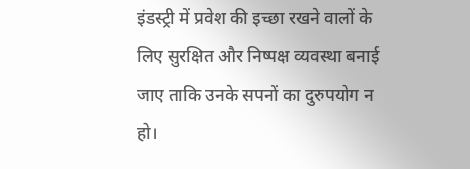इंडस्ट्री में प्रवेश की इच्छा रखने वालों के लिए सुरक्षित और निष्पक्ष व्यवस्था बनाई जाए ताकि उनके सपनों का दुरुपयोग न हो।